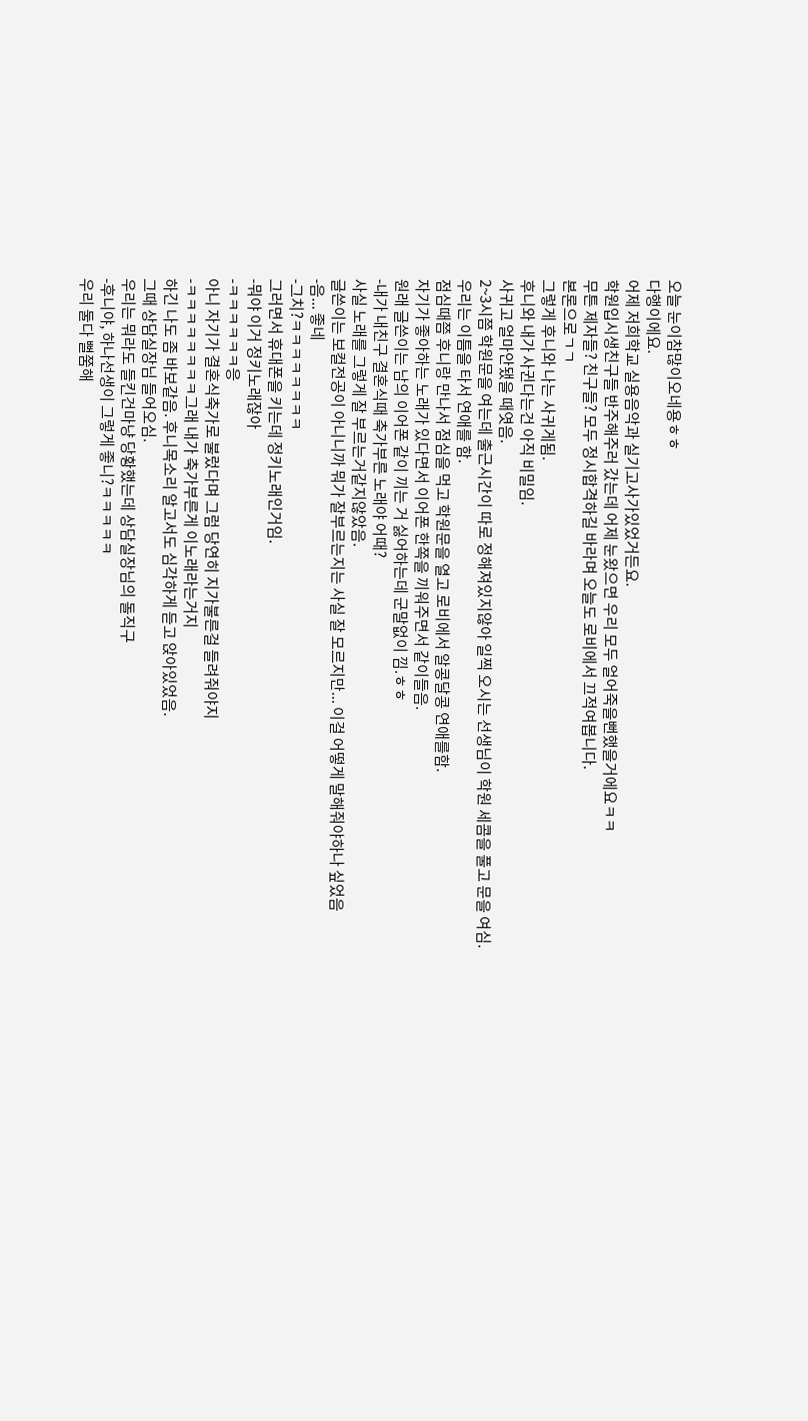오늘 눈이참많이오네용ㅎㅎ
다행이에요.
어제 저희학교 실용음악과 실기고사가있었거든요.
학원입시생친구들 반주해주러 갔는데 어제 눈왔으면 우리 모두 얼어죽을뻔했을거에요ㅋㅋ
무튼 제자들? 친구들? 모두 정시합격하길 바라며 오늘도 로비에서 끄적여봅니다.
본론으로ㄱㄱ
그렇게 후니와 나는 사귀게됨.
후니와 내가 사귄다는건 아직 비밀임.
사귀고 얼마안됐을 때엿음.
2~3시쯤 학원문을 여는데 출근시간이 따로 정해져있지않아 일찍 오시는 선생님이 학원 세콤을 풀고 문을 여심.
우리는 이틈을 타서 연애를 함.
점심때쯤 후니랑 만나서 점심을 먹고 학원문을 열고 로비에서 알콩달콩 연애를함.
자기가 좋아하는 노래가 있다면서 이어폰 한쪽을 끼워주면서 같이들음.
원래 글쓴이는 남의 이어폰 같이 끼는 거 싫어하는데 군말없이 낌.ㅎㅎ
-내가 내친구 결혼식때 축가부른 노래야 어때?
사실 노래를 그렇게 잘 부르는거같지않았음.
글쓴이는 보컬전공이 아니니까 뭐가 잘부르는지는 사실 잘 모르지만... 이걸 어떻게 말해줘야하나 싶었음
-음... 좋네
-그치?ㅋㅋㅋㅋㅋㅋㅋㅋ
그러면서 휴대폰을 키는데 정키노래인거임.
-뭐야 이거 정키노래잖아
-ㅋㅋㅋㅋㅋㅋ응
아니 자기가 결혼식축가로 불렀다며 그럼 당연히 지가불른걸 들려줘야지
-ㅋㅋㅋㅋㅋㅋㅋㅋ그래 내가 축가부른게 이노래라는거지
하긴 나도 좀 바보같음. 후니목소리 알고서도 심각하게 듣고 앉아있었음.
그때 상담실장님 들어오심.
우리는 뭐라도 들킨건마냥 당황했는데 상담실장님의 돌직구
-후니야, 하나선생이 그렇게 좋니?ㅋㅋㅋㅋㅋ
우리 둘다 뻘쭘해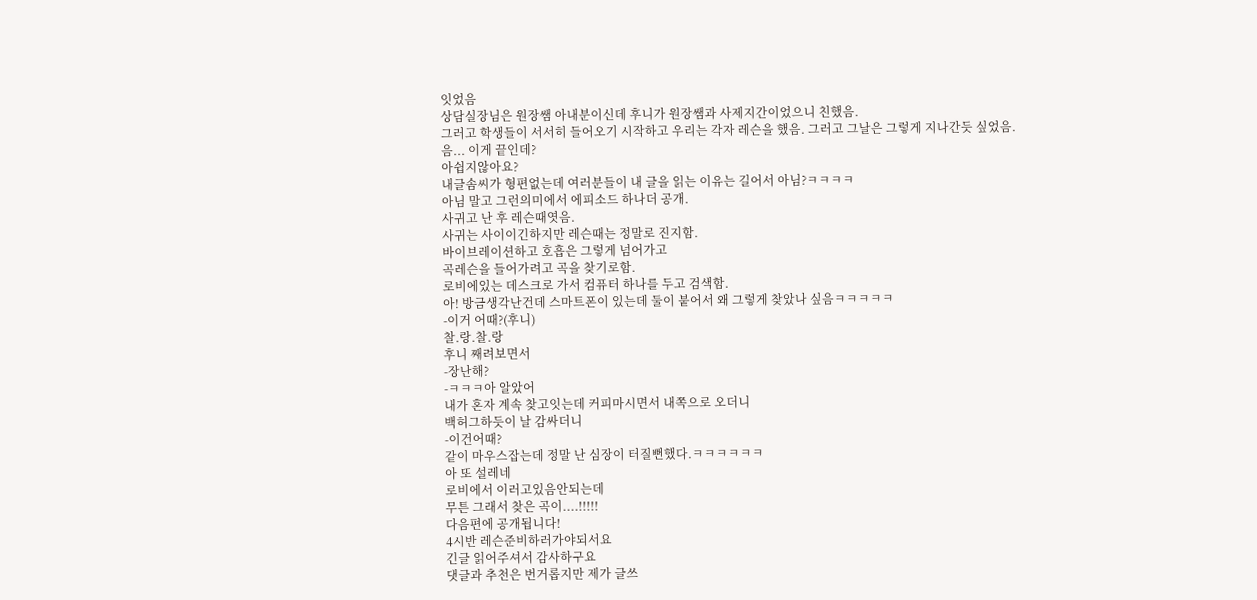잇었음
상담실장님은 원장쌤 아내분이신데 후니가 원장쌤과 사제지간이었으니 친했음.
그러고 학생들이 서서히 들어오기 시작하고 우리는 각자 레슨을 했음. 그러고 그날은 그렇게 지나간듯 싶었음.
음... 이게 끝인데?
아쉽지않아요?
내글솜씨가 형편없는데 여러분들이 내 글을 읽는 이유는 길어서 아님?ㅋㅋㅋㅋ
아님 말고 그런의미에서 에피소드 하나더 공개.
사귀고 난 후 레슨때엿음.
사귀는 사이이긴하지만 레슨때는 정말로 진지함.
바이브레이션하고 호흡은 그렇게 넘어가고
곡레슨을 들어가려고 곡을 찾기로함.
로비에있는 데스크로 가서 컴퓨터 하나를 두고 검색함.
아! 방금생각난건데 스마트폰이 있는데 둘이 붙어서 왜 그렇게 찾았나 싶음ㅋㅋㅋㅋㅋ
-이거 어때?(후니)
찰.랑.찰.랑
후니 째려보면서
-장난해?
-ㅋㅋㅋ아 알았어
내가 혼자 계속 찾고잇는데 커피마시면서 내쪽으로 오더니
백허그하듯이 날 감싸더니
-이건어때?
같이 마우스잡는데 정말 난 심장이 터질뻔했다.ㅋㅋㅋㅋㅋㅋ
아 또 설레네
로비에서 이러고있음안되는데
무튼 그래서 찾은 곡이....!!!!!
다음편에 공개됩니다!
4시반 레슨준비하러가야되서요
긴글 읽어주셔서 감사하구요
댓글과 추천은 번거롭지만 제가 글쓰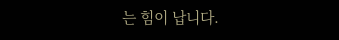는 힘이 납니다.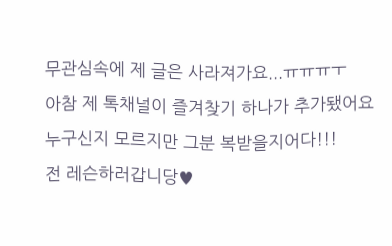무관심속에 제 글은 사라져가요...ㅠㅠㅠㅜ
아참 제 톡채널이 즐겨찾기 하나가 추가됐어요
누구신지 모르지만 그분 복받을지어다!!!
전 레슨하러갑니당♥